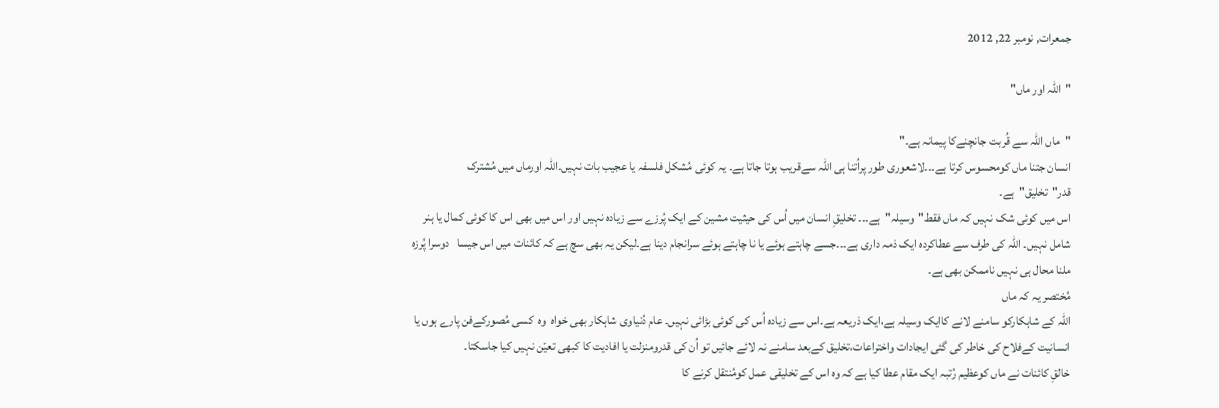جمعرات, نومبر 22, 2012

"اللہ اور ماں"

"ماں اللہ سے قُربت جانچنےکا پیمانہ ہے۔"
انسان جتنا ماں کومحسوس کرتا ہے۔۔۔لاشعوری طور پراُتنا ہی اللہ سےقریب ہوتا جاتا ہے۔ یہ کوئی مُشکل فلسفہ یا عجیب بات نہیں۔اللہ اورماں میں مُشترک قدر"تخلیق"ہے۔
اس میں کوئی شک نہیں کہ ماں فقط"وسیلہ"ہے۔۔۔ تخلیقِ انسان میں اُس کی حیثیت مشین کے ایک پُرزے سے زیادہ نہیں اور اس میں بھی اس کا کوئی کمال یا ہنر شامل نہیں۔ اللہ کی طرف سے عطاکردہ ایک ذمہ داری ہے۔۔۔جسے چاہتے ہوئے یا نا چاہتے ہوئے سرانجام دینا ہے۔لیکن یہ بھی سچ ہے کہ کائنات میں اس جیسا   دوسرا پُرزہ ملنا محال ہی نہیں ناممکن بھی ہے۔
مُختصر یہ کہ ماں
اللہ کے شاہکارکو سامنے لانے کاایک وسیلہ ہے،ایک ذریعہ ہے۔اس سے زیادہ اُس کی کوئی بڑائی نہیں۔ عام دُنیاوی شاہکار بھی خواہ  وہ  کسی مُصورکےفن پارے ہوں یا انسانیت کےفلاح کی خاطر کی گئی ایجادات واختراعات،تخلیق کےبعد سامنے نہ لائے جائیں تو اُن کی قدرومنزلت یا افادیت کا کبھی تعیّن نہیں کیا جاسکتا۔
خالقِ کائنات نے ماں کوعظیم رُتبہ ایک مقام عطا کیا ہے کہ وہ اس کے تخلیقی عمل کومُنتقل کرنے کا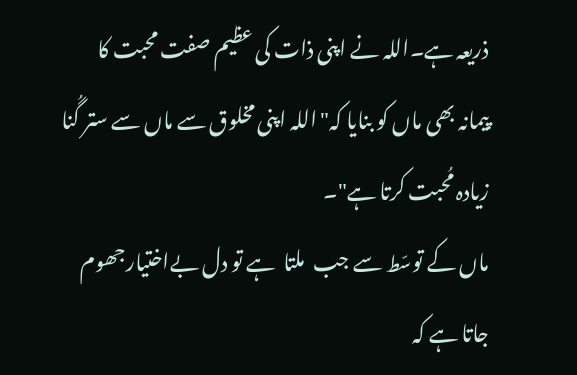ذریعہ ہے۔اللہ نے اپنی ذات کی عظیم صفت محبت کا پیمانہ بھی ماں کو بنایا کہ"اللہ اپنی مخلوق سے ماں سے ستر گُنا زیادہ مُحبت کرتا ہے"۔
ماں کے توسّط سے جب  ملتا  ہے تو دل بےاختیارجھوم جاتا ہے کہ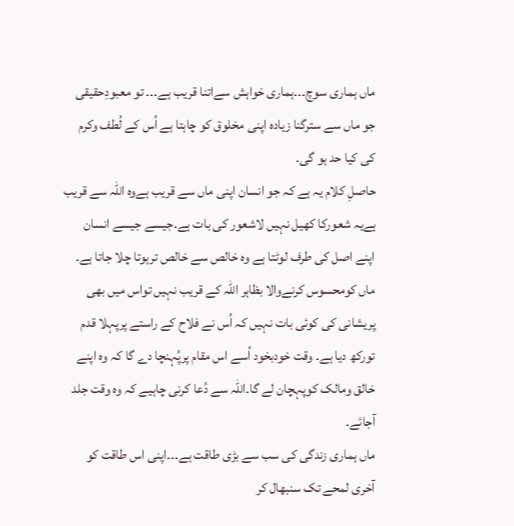ماں ہماری سوچ۔۔۔ہماری خواہش سےاتنا قریب ہے۔۔۔ تو معبودِحقیقی جو ماں سے سترگنا زیادہ اپنی مخلوق کو چاہتا ہے اُس کے لُطف وکرم کی کیا حد ہو گی۔
حاصلِ کلام یہ ہے کہ جو انسان اپنی ماں سے قریب ہےوہ اللہ سے قریب ہےیہ شعورکا کھیل نہیں لاشعور کی بات ہے۔جیسے جیسے انسان اپنے اصل کی طرف لوٹتا ہے وہ خالص سے خالص ترہوتا چلا جاتا ہے۔ ماں کومحسوس کرنےوالا بظاہر اللہ کے قریب نہیں تواس میں بھی پریشانی کی کوئی بات نہیں کہ اُس نے فلاح کے راستے پرپہلا قدم تورکھ دیا ہے۔ وقت خودبخود اُسے اس مقام پرپُہنچا دے گا کہ وہ اپنے خالق ومالک کوپہچان لے گا۔اللہ سے دُعا کرنی چاہیے کہ وہ وقت جلد آجائے۔
ماں ہماری زندگی کی سب سے بڑی طاقت ہے۔۔۔اپنی اس طاقت کو آخری لمحے تک سنبھال کر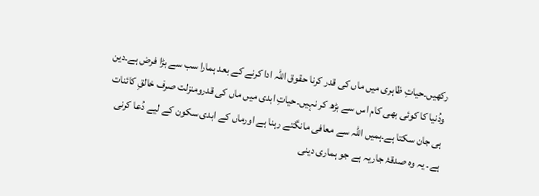رکھیں۔حیاتِ ظاہری میں ماں کی قدر کرنا حقوق اللہ ادا کرنے کے بعد ہمارا سب سے بڑا فرض ہے۔دین ودُنیا کا کوئی بھی کام اس سے بڑھ کر نہیں۔حیاتِ ابدی میں ماں کی قدرومنزلت صرف خالقِ کائنات ہی جان سکتا ہے۔ہمیں اللہ سے معافی مانگتے رہنا ہے اورماں کے ابدی سکون کے لیے دُعا کرنی ہے۔ یہ وہ صدقۂ جاریہ ہے جو ہماری دینی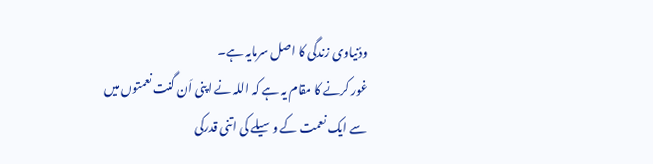ودُنیاوی زندگی کا اصل سرمایہ ہے۔
غور کرنے کا مقام یہ ہے کہ اللہ نے اپنی اَن گنت نعمتوں میں سے ایک نعمت کے وسیلے کی اتنی قدرکی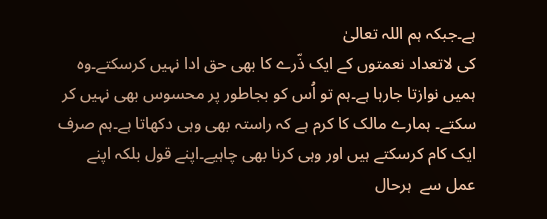ہے۔جبکہ ہم اللہ تعالیٰ
کی لاتعداد نعمتوں کے ایک ذّرے کا بھی حق ادا نہیں کرسکتے۔وہ ہمیں نوازتا جارہا ہے۔ہم تو اُس کو بجاطور پر محسوس بھی نہیں کر سکتے۔ ہمارے مالک کا کرم ہے کہ راستہ بھی وہی دکھاتا ہے۔ہم صرف ایک کام کرسکتے ہیں اور وہی کرنا بھی چاہیے۔اپنے قول بلکہ اپنے عمل سے  ہرحال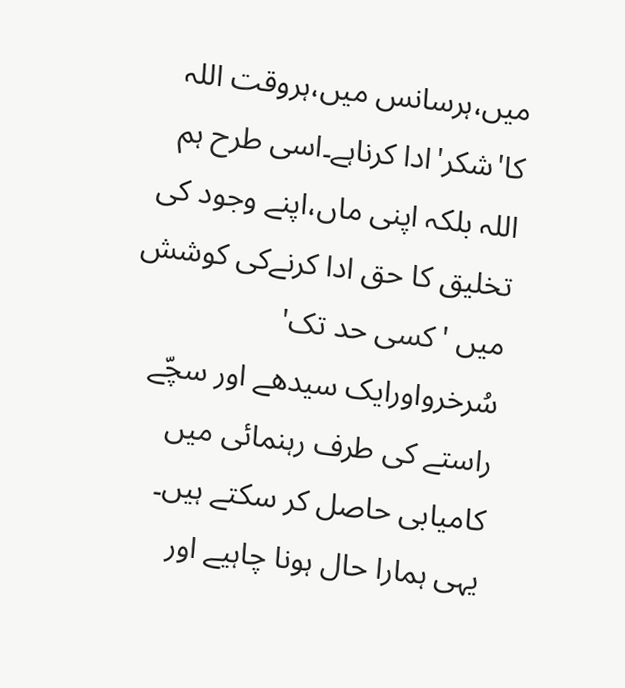میں،ہرسانس میں،ہروقت اللہ کا'شکر'ادا کرناہے۔اسی طرح ہم اللہ بلکہ اپنی ماں،اپنے وجود کی تخلیق کا حق ادا کرنےکی کوشش میں 'کسی حد تک' سُرخرواورایک سیدھے اور سچّے راستے کی طرف رہنمائی میں کامیابی حاصل کر سکتے ہیں۔ یہی ہمارا حال ہونا چاہیے اور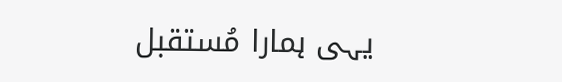یہی ہمارا مُستقبل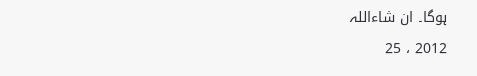ہوگا۔ ان شاءاللہ
2012 ، 25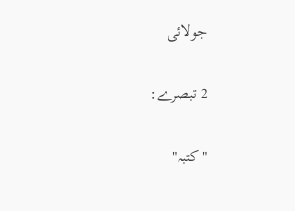جولائی

2 تبصرے:

"کتبہ"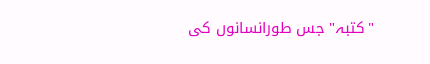"کتبہ" جس طورانسانوں کی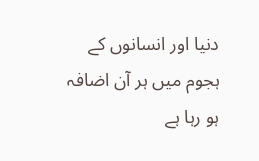دنیا اور انسانوں کے ہجوم میں ہر آن اضافہ ہو رہا ہے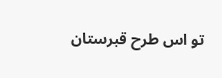تو اس طرح قبرستان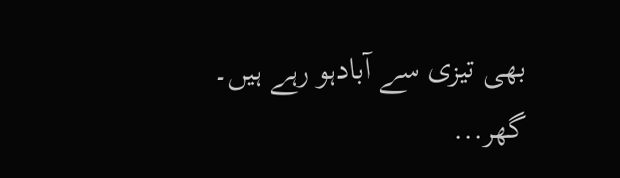بھی تیزی سے آبادہو رہے ہیں۔ گھر...